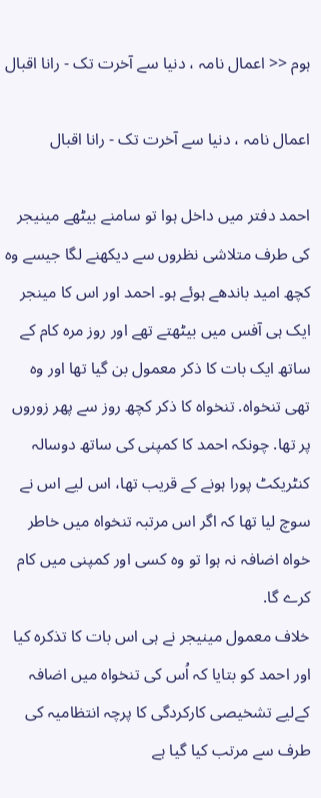ہوم << اعمال نامہ ، دنیا سے آخرت تک - رانا اقبال

اعمال نامہ ، دنیا سے آخرت تک - رانا اقبال

احمد دفتر میں داخل ہوا تو سامنے بیٹھے مینیجر کی طرف متلاشی نظروں سے دیکھنے لگا جیسے وہ کچھ امید باندھے ہوئے ہو۔ احمد اور اس کا مینجر ایک ہی آفس میں بیٹھتے تھے اور روز مرہ کام کے ساتھ ایک بات کا ذکر معمول بن گیا تھا اور وہ تھی تنخواہ. تنخواہ کا ذکر کچھ روز سے پھر زوروں پر تھا. چونکہ احمد کا کمپنی کی ساتھ دوسالہ کنٹریکٹ پورا ہونے کے قریب تھا، اس لیے اس نے سوچ لیا تھا کہ اگر اس مرتبہ تنخواہ میں خاطر خواہ اضافہ نہ ہوا تو وہ کسی اور کمپنی میں کام کرے گا.
خلاف معمول مینیجر نے ہی اس بات کا تذکرہ کیا اور احمد کو بتایا کہ اُس کی تنخواہ میں اضافہ کےلیے تشخیصی کارکردگی کا پرچہ انتظامیہ کی طرف سے مرتب کیا گیا ہے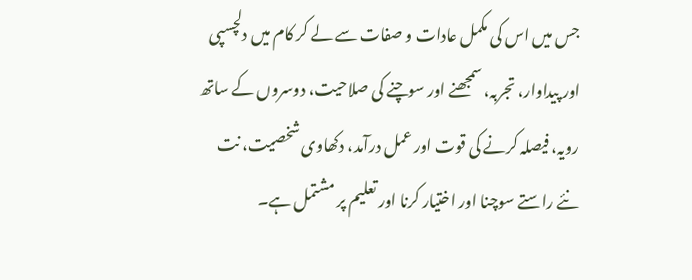جس میں اس کی مکمل عادات و صفات سے لے کر کام میں دلچسپی اور پیداوار، تجربہ، سمجھنے اور سوچنے کی صلاحیت، دوسروں کے ساتھ رویہ، فیصلہ کرنے کی قوت اور عمل درآمد، دکھاوی شخصیت، نت نئے راستے سوچنا اور اختیار کرنا اور تعلیم پر مشتمل ہے۔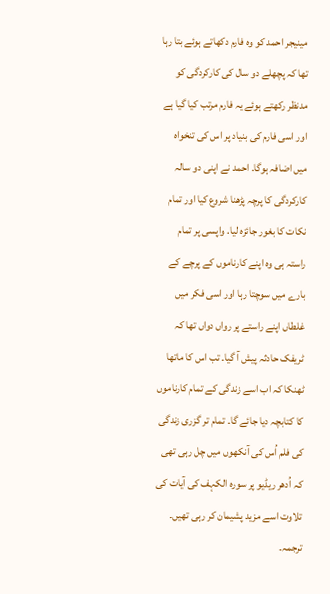مینیجر احمد کو وہ فارم دکھاتے ہوئے بتا رہا تھا کہ پچھلے دو سال کی کارکردگی کو مدنظر رکھتے ہوئے یہ فارم مرتب کیا گیا ہے اور اسی فارم کی بنیاد پر اس کی تنخواہ میں اضافہ ہوگا. احمد نے اپنی دو سالہ کارکردگی کا پرچہ پڑھنا شروع کیا اور تمام نکات کا بغور جائزہ لیا. واپسی پر تمام راستہ ہی وہ اپنے کارناموں کے پرچے کے بارے میں سوچتا رہا اور اسی فکر میں غلطاں اپنے راستے پر رواں دواں تھا کہ ٹریفک حادثہ پیش آ گیا۔ تب اس کا ماتھا ٹھنکا کہ اب اسے زندگی کے تمام کارناموں کا کتابچہ دیا جائے گا۔ تمام تر گزری زندگی کی فلم اُس کی آنکھوں میں چل رہی تھی کہ اُدھر ریڈیو پر سورہ الکہف کی آیات کی تلاوت اسے مزید پشیمان کر رہی تھیں۔
ترجمہ۔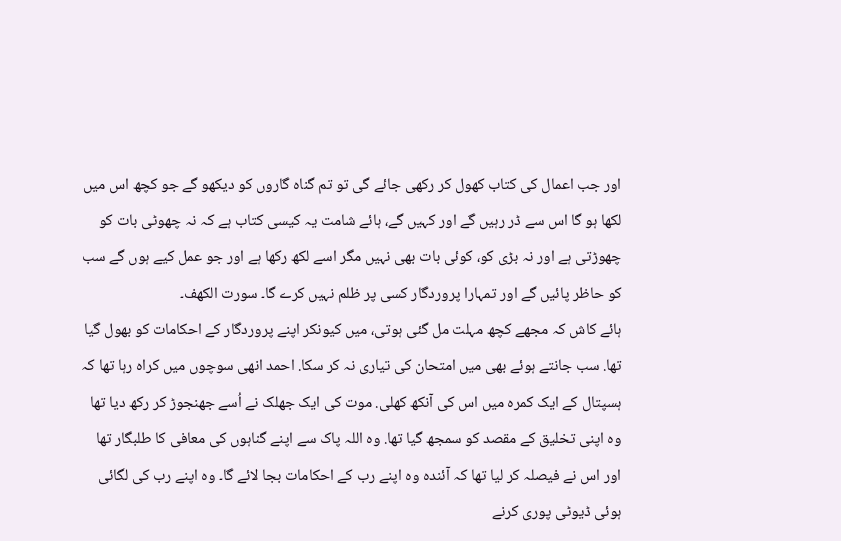اور جب اعمال کی کتاب کھول کر رکھی جائے گی تو تم گناہ گاروں کو دیکھو گے جو کچھ اس میں لکھا ہو گا اس سے ڈر رہیں گے اور کہیں گے، ہائے شامت یہ کیسی کتاب ہے کہ نہ چھوٹی بات کو چھوڑتی ہے اور نہ بڑی کو، کوئی بات بھی نہیں مگر اسے لکھ رکھا ہے اور جو عمل کیے ہوں گے سب کو حاظر پائیں گے اور تمہارا پروردگار کسی پر ظلم نہیں کرے گا۔ سورت الکھف۔
ہائے کاش کہ مجھے کچھ مہلت مل گئی ہوتی، میں کیونکر اپنے پروردگار کے احکامات کو بھول گیا تھا. سب جانتے ہوئے بھی میں امتحان کی تیاری نہ کر سکا. احمد انھی سوچوں میں کراہ رہا تھا کہ ہسپتال کے ایک کمرہ میں اس کی آنکھ کھلی. موت کی ایک جھلک نے اُسے جھنجوڑ کر رکھ دیا تھا وہ اپنی تخلیق کے مقصد کو سمجھ گیا تھا. وہ اللہ پاک سے اپنے گناہوں کی معافی کا طلبگار تھا اور اس نے فیصلہ کر لیا تھا کہ آئندہ وہ اپنے رب کے احکامات بجا لائے گا۔ وہ اپنے رب کی لگائی ہوئی ڈیوٹی پوری کرنے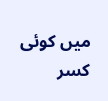میں کوئی کسر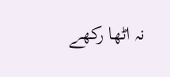نہ اٹھا رکھے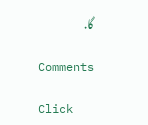گا.

Comments

Click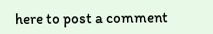here to post a comment